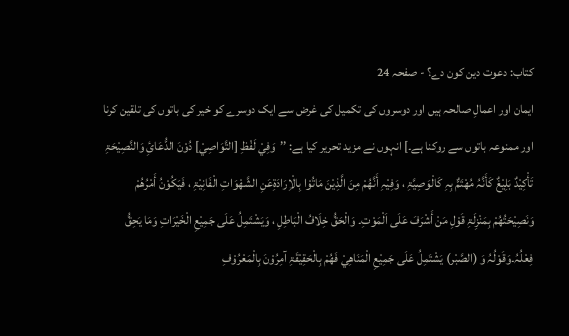کتاب: دعوت دین کون دے؟ - صفحہ 24
ایمان اور اعمالِ صالحہ ہیں اور دوسروں کی تکمیل کی غرض سے ایک دوسرے کو خیر کی باتوں کی تلقین کرنا اور ممنوعہ باتوں سے روکنا ہے۔] انہوں نے مزید تحریر کیا ہے: ’’وَفِيْ لَفْظِ [التَّوَاصِيْ] دُوْنَ الدُّعَائِ وَالنَّصِیْحَۃِ تَأْکِیْدٌ بَلِیْغٌ کَأَنَّہُ مُھْتَمٌّ بِہِ کَالْوَصِیَّۃِ ، وَفِیْہِ أَنَّھُمْ مِنَ الَّذِیْنَ مَاتُوْا بِالْاِرَادَۃِعَنِ الشَّھْوَاتِ الْفَانِیْۃِ ، فَیَکُوْنُ أَمْرُھُمْ وَنَصِیْحَتُھُمْ بِمَنْزِلَۃِ قَوْلِ مَنْ أَشْرَفَ عَلَی اَلْمَوْتِ۔ وَالْحَقُّ خِلَافُ الْبَاطِلِ ، وَیَشْتَمِلُ عَلَی جَمِیْعِ الْخَیْرَاتِ وَمَا یَحِقُّ فِعْلُہُ۔وَقَوْلُہُ وَ (الصَّبْر) یَشْتَمِلُ عَلَی جَمِیْعِ الْمَنَاھِيْ فَھُمْ بِالْحَقِیْقَۃِ آمِرُوْنَ بِالْمَعْرُوْفِ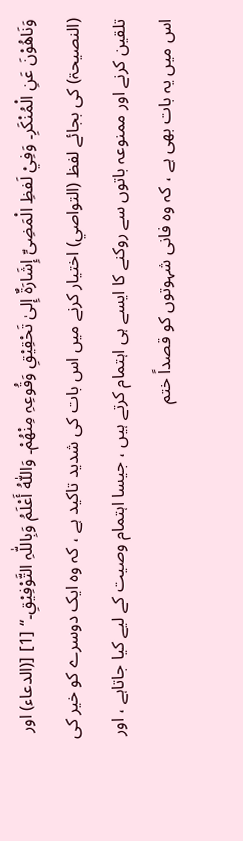وَنَاھُوْنَ عَنِ الْمُنْکَرِ۔ وَفِيْ لَفظِ الْمَضِیِّ إِشَارَۃٌ إِلیٰ تَحْقِیْقِ وَقُوعِہِ مِنْھُمْ۔ وَاللّٰہُ أَعْلَمُ وَبِاللّٰہِ التَّوْفِیْقِ۔‘‘ [1] [(الدعاء) اور (النصیحۃ) کی بجائے لفظ (التواصي) اختیار کرنے میں اس بات کی شدید تاکید ہے ، کہ وہ ایک دوسرے کو خیر کی تلقین کرنے اور ممنوعہ باتوں سے روکنے کا ایسے ہی اہتمام کرتے ہیں ، جیسا اہتمام وصیت کے لیے کیا جاتاہے ، اور اس میں یہ بات بھی ہے ، کہ وہ فانی شہوتوں کو قصداً ختم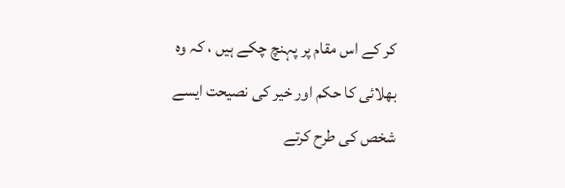کر کے اس مقام پر پہنچ چکے ہیں ، کہ وہ بھلائی کا حکم اور خیر کی نصیحت ایسے شخص کی طرح کرتے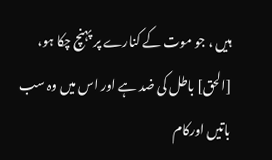ہیں ، جو موت کے کنارے پر پہنچ چکا ہو، [الحق] باطل کی ضد ہے اور اس میں وہ سب باتیں اورکام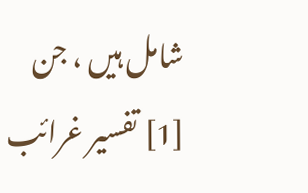شامل ہیں ، جن
[1] تفسیر غرائب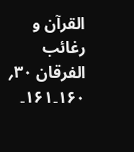القرآن و رغائب الفرقان ۳۰؍ ۱۶۰۔۱۶۱۔